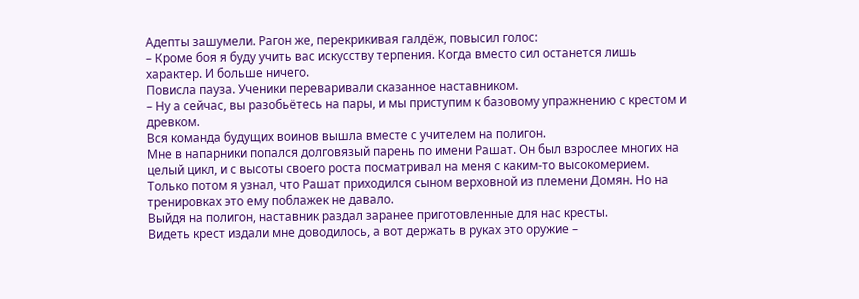Адепты зашумели. Рагон же, перекрикивая галдёж, повысил голос:
– Кроме боя я буду учить вас искусству терпения. Когда вместо сил останется лишь характер. И больше ничего.
Повисла пауза. Ученики переваривали сказанное наставником.
– Ну а сейчас, вы разобьётесь на пары, и мы приступим к базовому упражнению с крестом и древком.
Вся команда будущих воинов вышла вместе с учителем на полигон.
Мне в напарники попался долговязый парень по имени Рашат. Он был взрослее многих на целый цикл, и с высоты своего роста посматривал на меня с каким-то высокомерием. Только потом я узнал, что Рашат приходился сыном верховной из племени Домян. Но на тренировках это ему поблажек не давало.
Выйдя на полигон, наставник раздал заранее приготовленные для нас кресты.
Видеть крест издали мне доводилось, а вот держать в руках это оружие –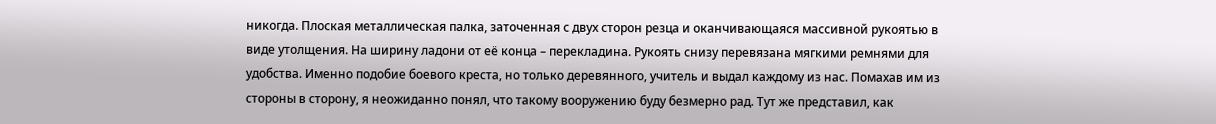никогда. Плоская металлическая палка, заточенная с двух сторон резца и оканчивающаяся массивной рукоятью в виде утолщения. На ширину ладони от её конца – перекладина. Рукоять снизу перевязана мягкими ремнями для удобства. Именно подобие боевого креста, но только деревянного, учитель и выдал каждому из нас. Помахав им из стороны в сторону, я неожиданно понял, что такому вооружению буду безмерно рад. Тут же представил, как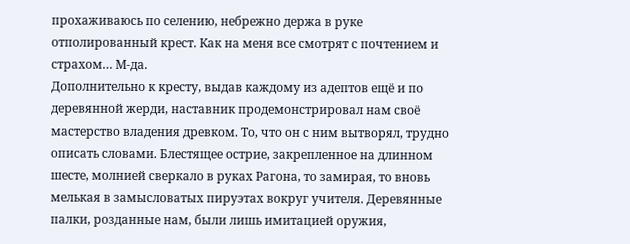прохаживаюсь по селению, небрежно держа в руке отполированный крест. Как на меня все смотрят с почтением и страхом… М-да.
Дополнительно к кресту, выдав каждому из адептов ещё и по деревянной жерди, наставник продемонстрировал нам своё мастерство владения древком. То, что он с ним вытворял, трудно описать словами. Блестящее острие, закрепленное на длинном шесте, молнией сверкало в руках Рагона, то замирая, то вновь мелькая в замысловатых пируэтах вокруг учителя. Деревянные палки, розданные нам, были лишь имитацией оружия,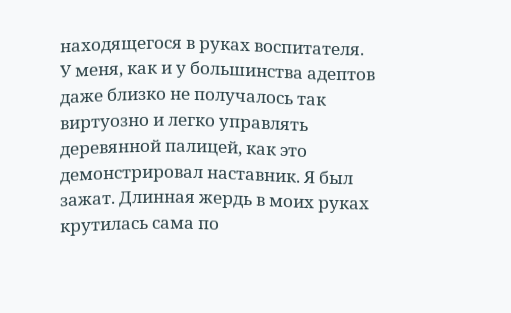находящегося в руках воспитателя.
У меня, как и у большинства адептов даже близко не получалось так виртуозно и легко управлять деревянной палицей, как это демонстрировал наставник. Я был зажат. Длинная жердь в моих руках крутилась сама по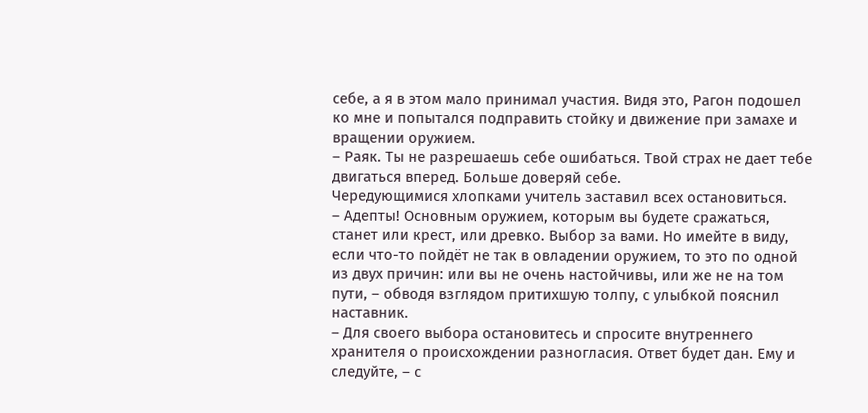себе, а я в этом мало принимал участия. Видя это, Рагон подошел ко мне и попытался подправить стойку и движение при замахе и вращении оружием.
– Раяк. Ты не разрешаешь себе ошибаться. Твой страх не дает тебе двигаться вперед. Больше доверяй себе.
Чередующимися хлопками учитель заставил всех остановиться.
– Адепты! Основным оружием, которым вы будете сражаться, станет или крест, или древко. Выбор за вами. Но имейте в виду, если что-то пойдёт не так в овладении оружием, то это по одной из двух причин: или вы не очень настойчивы, или же не на том пути, – обводя взглядом притихшую толпу, с улыбкой пояснил наставник.
– Для своего выбора остановитесь и спросите внутреннего хранителя о происхождении разногласия. Ответ будет дан. Ему и следуйте, – с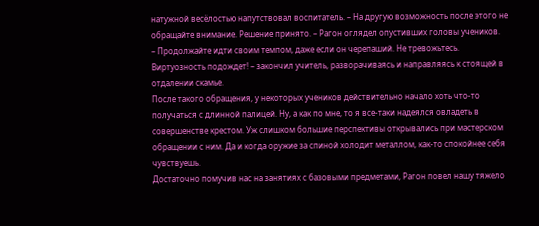натужной весёлостью напутствовал воспитатель. – На другую возможность после этого не обращайте внимание. Решение принято. – Рагон оглядел опустивших головы учеников.
– Продолжайте идти своим темпом, даже если он черепаший. Не тревожьтесь. Виртуозность подождет! – закончил учитель, разворачиваясь и направляясь к стоящей в отдалении скамье.
После такого обращения, у некоторых учеников действительно начало хоть что-то получаться с длинной палицей. Ну, а как по мне, то я все-таки надеялся овладеть в совершенстве крестом. Уж слишком большие перспективы открывались при мастерском обращении с ним. Да и когда оружие за спиной холодит металлом, как-то спокойнее себя чувствуешь.
Достаточно помучив нас на занятиях с базовыми предметами, Рагон повел нашу тяжело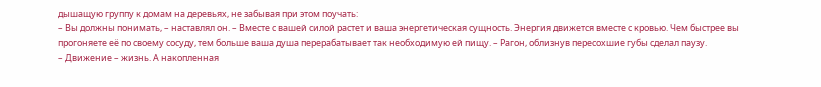дышащую группу к домам на деревьях, не забывая при этом поучать:
– Вы должны понимать, – наставлял он. – Вместе с вашей силой растет и ваша энергетическая сущность. Энергия движется вместе с кровью. Чем быстрее вы прогоняете её по своему сосуду, тем больше ваша душа перерабатывает так необходимую ей пищу. – Рагон, облизнув пересохшие губы сделал паузу.
– Движение – жизнь. А накопленная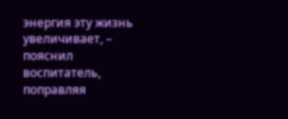энергия эту жизнь увеличивает, – пояснил воспитатель, поправляя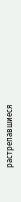растрепавшиеся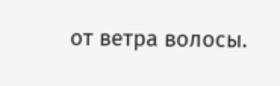от ветра волосы.